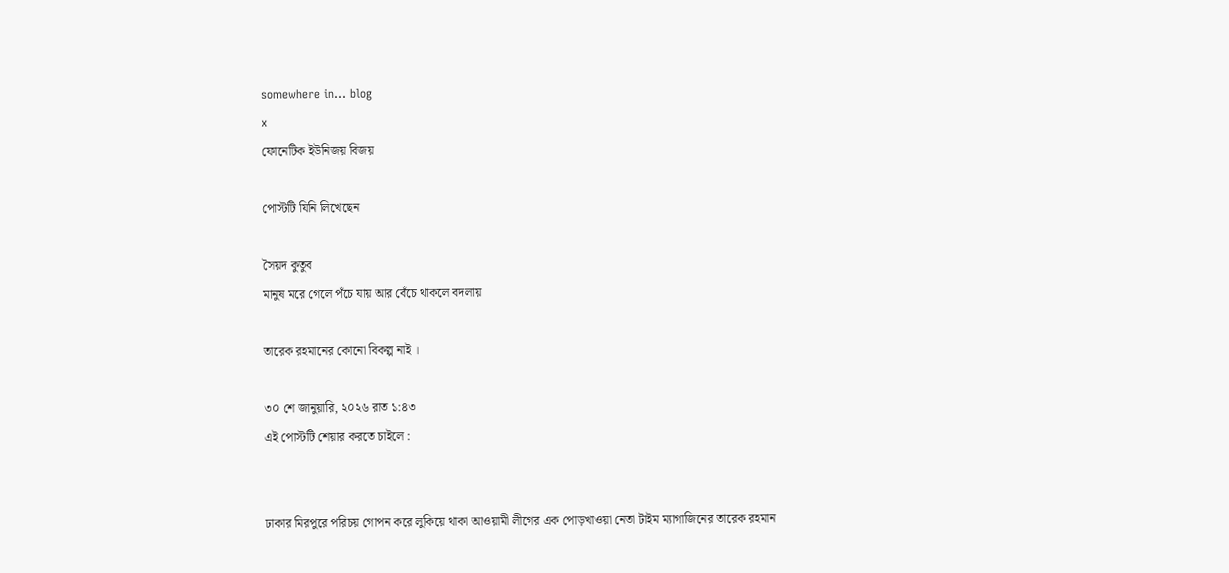somewhere in... blog
x
ফোনেটিক ইউনিজয় বিজয়

পোস্টটি যিনি লিখেছেন

সৈয়দ কুতুব
মানুষ মরে গেলে পঁচে যায় আর বেঁচে থাকলে বদলায়

তারেক রহমানের কোনো বিকল্প নাই ।

৩০ শে জানুয়ারি, ২০২৬ রাত ১:৪৩
এই পোস্টটি শেয়ার করতে চাইলে :


ঢাকার মিরপুরে পরিচয় গোপন করে লুকিয়ে থাকা আওয়ামী লীগের এক পোড়খাওয়া নেতা টাইম ম্যাগাজিনের তারেক রহমান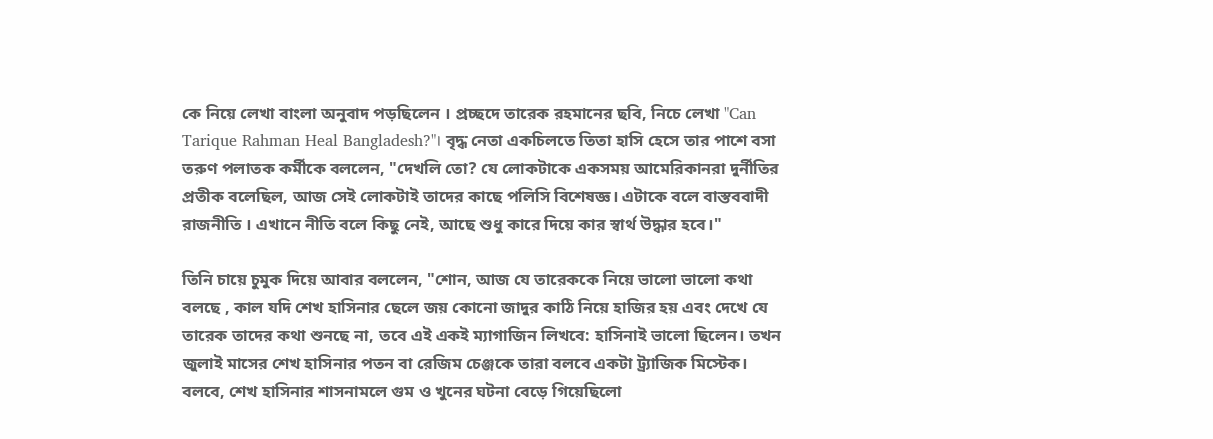কে নিয়ে লেখা বাংলা অনুবাদ পড়ছিলেন । প্রচ্ছদে তারেক রহমানের ছবি, নিচে লেখা "Can Tarique Rahman Heal Bangladesh?"। বৃদ্ধ নেতা একচিলতে তিতা হাসি হেসে তার পাশে বসা তরুণ পলাতক কর্মীকে বললেন, "দেখলি তো? যে লোকটাকে একসময় আমেরিকানরা দুর্নীতির প্রতীক বলেছিল, আজ সেই লোকটাই তাদের কাছে পলিসি বিশেষজ্ঞ। এটাকে বলে বাস্তববাদী রাজনীতি । এখানে নীতি বলে কিছু নেই, আছে শুধু কারে দিয়ে কার স্বার্থ উদ্ধার হবে।"

তিনি চায়ে চুমুক দিয়ে আবার বললেন, "শোন, আজ যে তারেককে নিয়ে ভালো ভালো কথা বলছে , কাল যদি শেখ হাসিনার ছেলে জয় কোনো জাদুর কাঠি নিয়ে হাজির হয় এবং দেখে যে তারেক তাদের কথা শুনছে না, তবে এই একই ম্যাগাজিন লিখবে: হাসিনাই ভালো ছিলেন। তখন জুলাই মাসের শেখ হাসিনার পতন বা রেজিম চেঞ্জকে তারা বলবে একটা ট্র্যাজিক মিস্টেক। বলবে, শেখ হাসিনার শাসনামলে গুম ও খুনের ঘটনা বেড়ে গিয়েছিলো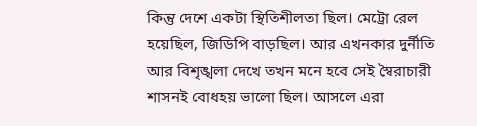কিন্তু দেশে একটা স্থিতিশীলতা ছিল। মেট্রো রেল হয়েছিল, জিডিপি বাড়ছিল। আর এখনকার দুর্নীতি আর বিশৃঙ্খলা দেখে তখন মনে হবে সেই স্বৈরাচারী শাসনই বোধহয় ভালো ছিল। আসলে এরা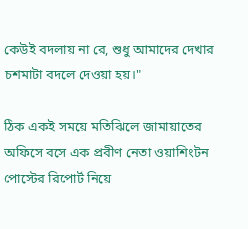কেউই বদলায় না রে, শুধু আমাদের দেখার চশমাটা বদলে দেওয়া হয়।"

ঠিক একই সময়ে মতিঝিলে জামায়াতের অফিসে বসে এক প্রবীণ নেতা ওয়াশিংটন পোস্টের রিপোর্ট নিয়ে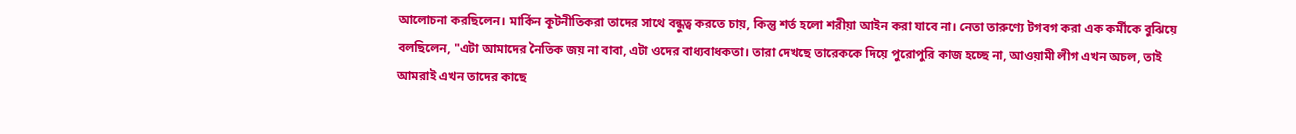আলোচনা করছিলেন। মার্কিন কূটনীতিকরা তাদের সাথে বন্ধুত্ব করতে চায়, কিন্তু শর্ত হলো শরীয়া আইন করা যাবে না। নেতা তারুণ্যে টগবগ করা এক কর্মীকে বুঝিয়ে বলছিলেন, "এটা আমাদের নৈতিক জয় না বাবা, এটা ওদের বাধ্যবাধকতা। তারা দেখছে তারেককে দিয়ে পুরোপুরি কাজ হচ্ছে না, আওয়ামী লীগ এখন অচল, তাই আমরাই এখন তাদের কাছে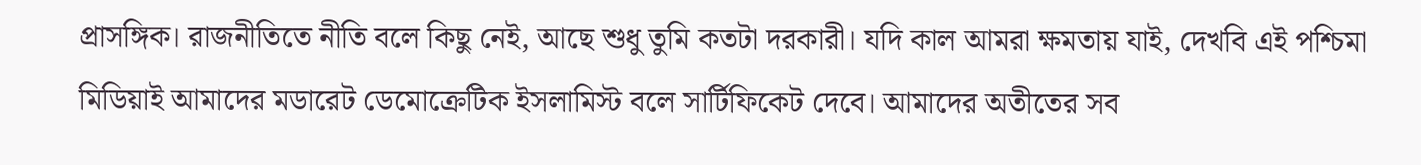প্রাসঙ্গিক। রাজনীতিতে নীতি বলে কিছু নেই, আছে শুধু তুমি কতটা দরকারী। যদি কাল আমরা ক্ষমতায় যাই, দেখবি এই পশ্চিমা মিডিয়াই আমাদের মডারেট ডেমোক্রেটিক ইসলামিস্ট বলে সার্টিফিকেট দেবে। আমাদের অতীতের সব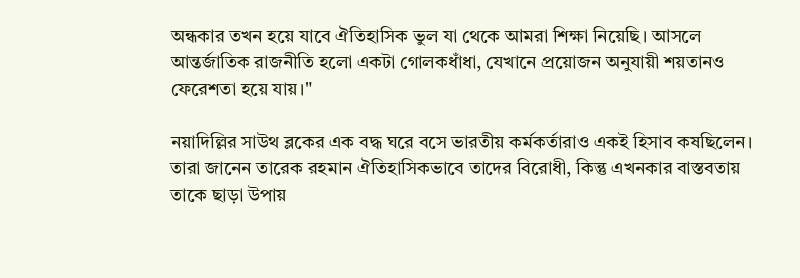অন্ধকার তখন হয়ে যাবে ঐতিহাসিক ভুল যা থেকে আমরা শিক্ষা নিয়েছি। আসলে আন্তর্জাতিক রাজনীতি হলো একটা গোলকধাঁধা, যেখানে প্রয়োজন অনুযায়ী শয়তানও ফেরেশতা হয়ে যায়।"

নয়াদিল্লির সাউথ ব্লকের এক বদ্ধ ঘরে বসে ভারতীয় কর্মকর্তারাও একই হিসাব কষছিলেন। তারা জানেন তারেক রহমান ঐতিহাসিকভাবে তাদের বিরোধী, কিন্তু এখনকার বাস্তবতায় তাকে ছাড়া উপায়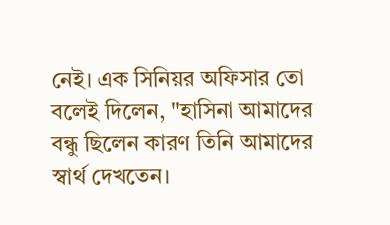নেই। এক সিনিয়র অফিসার তো বলেই দিলেন, "হাসিনা আমাদের বন্ধু ছিলেন কারণ তিনি আমাদের স্বার্থ দেখতেন।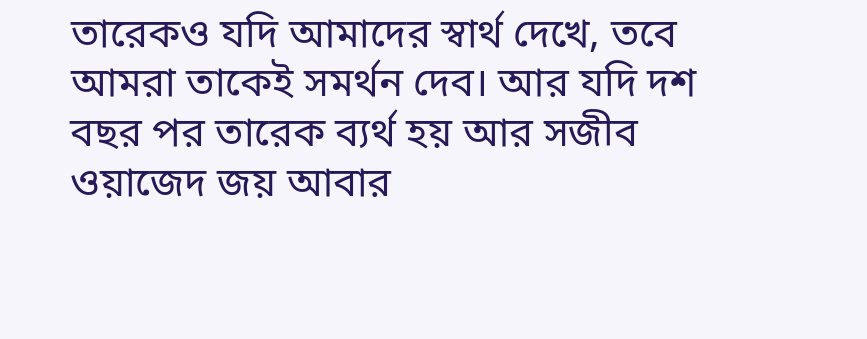তারেকও যদি আমাদের স্বার্থ দেখে, তবে আমরা তাকেই সমর্থন দেব। আর যদি দশ বছর পর তারেক ব্যর্থ হয় আর সজীব ওয়াজেদ জয় আবার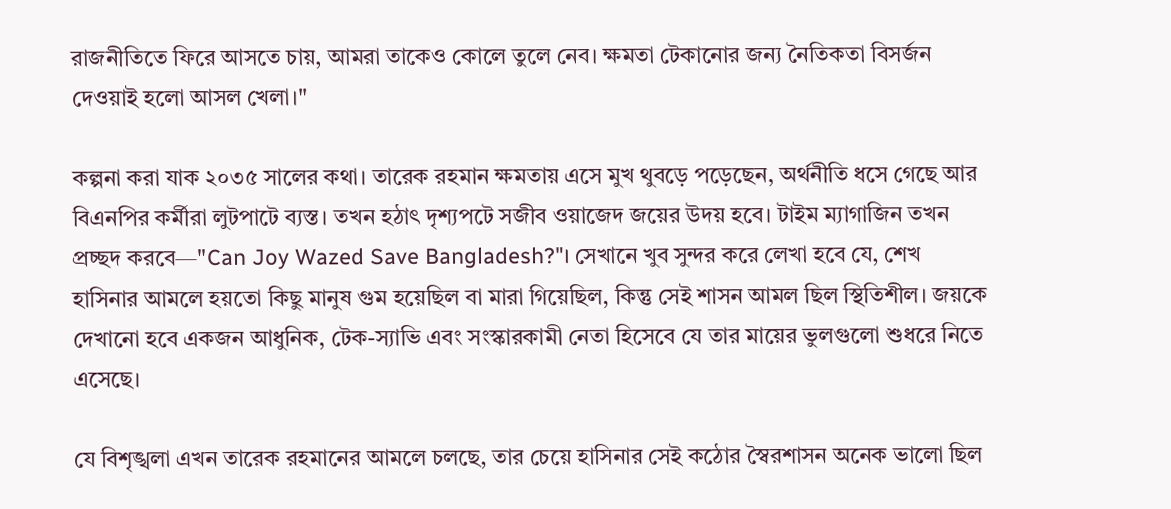রাজনীতিতে ফিরে আসতে চায়, আমরা তাকেও কোলে তুলে নেব। ক্ষমতা টেকানোর জন্য নৈতিকতা বিসর্জন দেওয়াই হলো আসল খেলা।"

কল্পনা করা যাক ২০৩৫ সালের কথা। তারেক রহমান ক্ষমতায় এসে মুখ থুবড়ে পড়েছেন, অর্থনীতি ধসে গেছে আর বিএনপির কর্মীরা লুটপাটে ব্যস্ত। তখন হঠাৎ দৃশ্যপটে সজীব ওয়াজেদ জয়ের উদয় হবে। টাইম ম্যাগাজিন তখন প্রচ্ছদ করবে—"Can Joy Wazed Save Bangladesh?"। সেখানে খুব সুন্দর করে লেখা হবে যে, শেখ হাসিনার আমলে হয়তো কিছু মানুষ গুম হয়েছিল বা মারা গিয়েছিল, কিন্তু সেই শাসন আমল ছিল স্থিতিশীল। জয়কে দেখানো হবে একজন আধুনিক, টেক-স্যাভি এবং সংস্কারকামী নেতা হিসেবে যে তার মায়ের ভুলগুলো শুধরে নিতে এসেছে।

যে বিশৃঙ্খলা এখন তারেক রহমানের আমলে চলছে, তার চেয়ে হাসিনার সেই কঠোর স্বৈরশাসন অনেক ভালো ছিল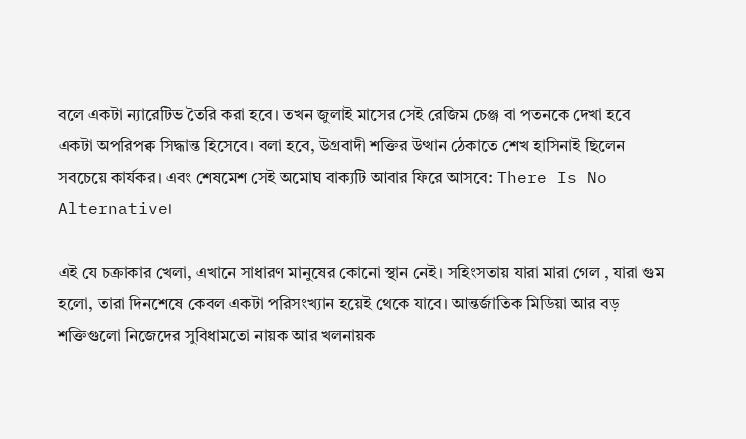বলে একটা ন্যারেটিভ তৈরি করা হবে। তখন জুলাই মাসের সেই রেজিম চেঞ্জ বা পতনকে দেখা হবে একটা অপরিপক্ব সিদ্ধান্ত হিসেবে। বলা হবে, উগ্রবাদী শক্তির উত্থান ঠেকাতে শেখ হাসিনাই ছিলেন সবচেয়ে কার্যকর। এবং শেষমেশ সেই অমোঘ বাক্যটি আবার ফিরে আসবে: There Is No Alternative।

এই যে চক্রাকার খেলা, এখানে সাধারণ মানুষের কোনো স্থান নেই। সহিংসতায় যারা মারা গেল , যারা গুম হলো, তারা দিনশেষে কেবল একটা পরিসংখ্যান হয়েই থেকে যাবে। আন্তর্জাতিক মিডিয়া আর বড় শক্তিগুলো নিজেদের সুবিধামতো নায়ক আর খলনায়ক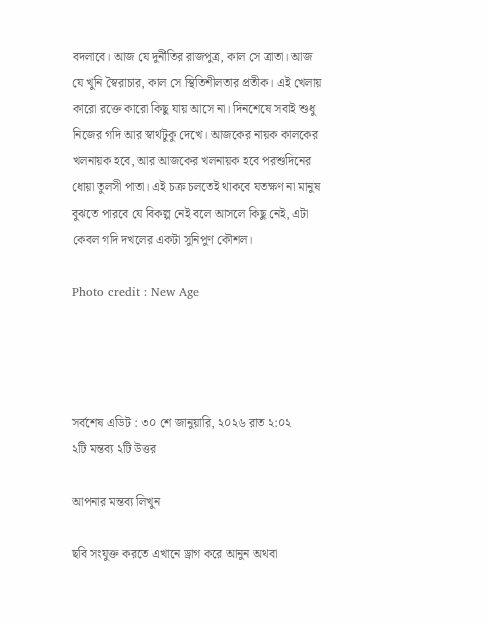বদলাবে। আজ যে দুর্নীতির রাজপুত্র, কাল সে ত্রাতা। আজ যে খুনি স্বৈরাচার, কাল সে স্থিতিশীলতার প্রতীক। এই খেলায় কারো রক্তে কারো কিছু যায় আসে না। দিনশেষে সবাই শুধু নিজের গদি আর স্বার্থটুকু দেখে। আজকের নায়ক কালকের খলনায়ক হবে, আর আজকের খলনায়ক হবে পরশুদিনের ধোয়া তুলসী পাতা। এই চক্র চলতেই থাকবে যতক্ষণ না মানুষ বুঝতে পারবে যে বিকল্প নেই বলে আসলে কিছু নেই, এটা কেবল গদি দখলের একটা সুনিপুণ কৌশল।

Photo credit : New Age




সর্বশেষ এডিট : ৩০ শে জানুয়ারি, ২০২৬ রাত ২:০২
২টি মন্তব্য ২টি উত্তর

আপনার মন্তব্য লিখুন

ছবি সংযুক্ত করতে এখানে ড্রাগ করে আনুন অথবা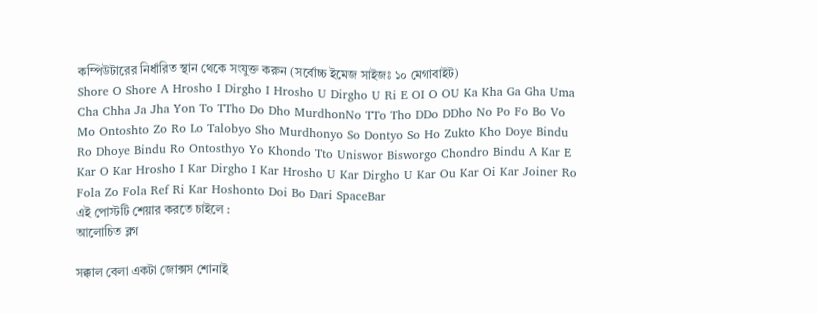কম্পিউটারের নির্ধারিত স্থান থেকে সংযুক্ত করুন (সর্বোচ্চ ইমেজ সাইজঃ ১০ মেগাবাইট)
Shore O Shore A Hrosho I Dirgho I Hrosho U Dirgho U Ri E OI O OU Ka Kha Ga Gha Uma Cha Chha Ja Jha Yon To TTho Do Dho MurdhonNo TTo Tho DDo DDho No Po Fo Bo Vo Mo Ontoshto Zo Ro Lo Talobyo Sho Murdhonyo So Dontyo So Ho Zukto Kho Doye Bindu Ro Dhoye Bindu Ro Ontosthyo Yo Khondo Tto Uniswor Bisworgo Chondro Bindu A Kar E Kar O Kar Hrosho I Kar Dirgho I Kar Hrosho U Kar Dirgho U Kar Ou Kar Oi Kar Joiner Ro Fola Zo Fola Ref Ri Kar Hoshonto Doi Bo Dari SpaceBar
এই পোস্টটি শেয়ার করতে চাইলে :
আলোচিত ব্লগ

সক্কাল বেলা একটা জোক্সস শোনাই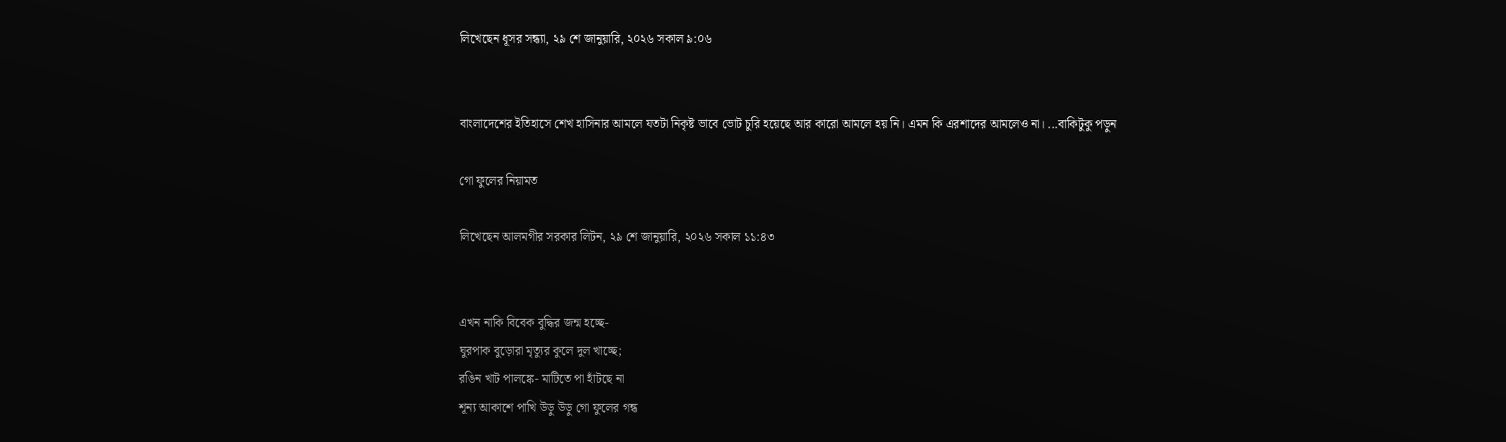লিখেছেন ধূসর সন্ধ্যা, ২৯ শে জানুয়ারি, ২০২৬ সকাল ৯:০৬


বাংলাদেশের ইতিহাসে শেখ হাসিনার আমলে যতটা নিকৃষ্ট ভাবে ভোট চুরি হয়েছে আর কারো আমলে হয় নি। এমন কি এরশাদের আমলেও না। ...বাকিটুকু পড়ুন

গো ফুলের নিয়ামত

লিখেছেন আলমগীর সরকার লিটন, ২৯ শে জানুয়ারি, ২০২৬ সকাল ১১:৪৩


এখন নাকি বিবেক বুদ্ধির জন্ম হচ্ছে-
ঘুরপাক বুড়োরা মৃত্যুর কুলে দুল খাচ্ছে;
রঙিন খাট পালঙ্কে- মাটিতে পা হাঁটছে না
শূন্য আকাশে পাখি উড়ু উড়ু গো ফুলের গন্ধ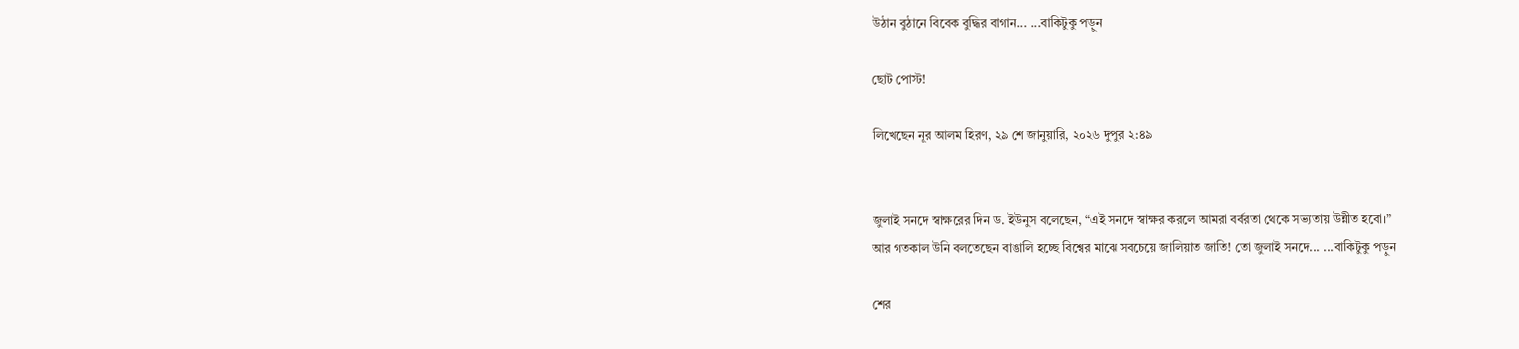উঠান বুঠানে বিবেক বুদ্ধির বাগান... ...বাকিটুকু পড়ুন

ছোট পোস্ট!

লিখেছেন নূর আলম হিরণ, ২৯ শে জানুয়ারি, ২০২৬ দুপুর ২:৪৯


জুলাই সনদে স্বাক্ষরের দিন ড. ইউনুস বলেছেন, “এই সনদে স্বাক্ষর করলে আমরা বর্বরতা থেকে সভ্যতায় উন্নীত হবো।”
আর গতকাল উনি বলতেছেন বাঙালি হচ্ছে বিশ্বের মাঝে সবচেয়ে জালিয়াত জাতি! তো জুলাই সনদে... ...বাকিটুকু পড়ুন

শের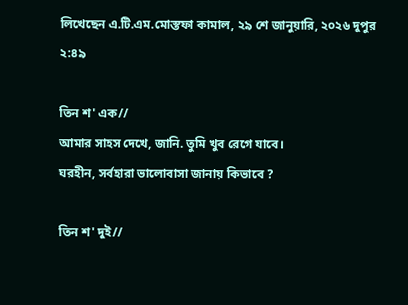লিখেছেন এ.টি.এম.মোস্তফা কামাল, ২৯ শে জানুয়ারি, ২০২৬ দুপুর ২:৪৯

তিন শ' এক//
আমার সাহস দেখে, জানি. তুমি খুব রেগে যাবে।
ঘরহীন, সর্বহারা ভালোবাসা জানায় কিভাবে ?

তিন শ' দুই//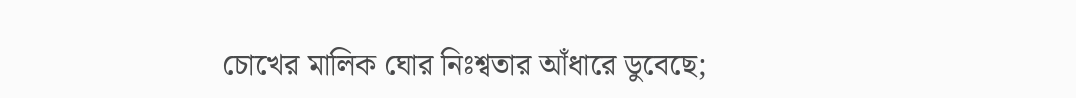চোখের মালিক ঘোর নিঃশ্বতার আঁধারে ডুবেছে;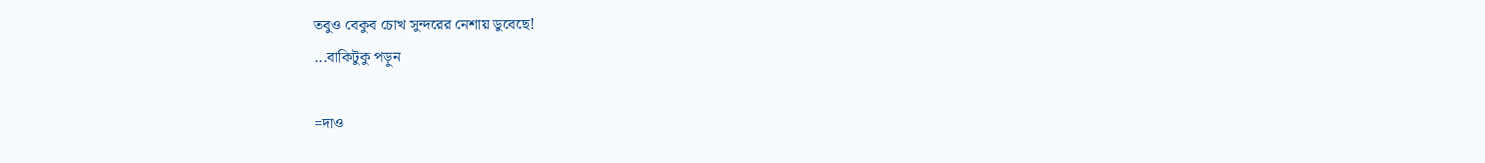তবুও বেকুব চোখ সুন্দরের নেশায় ডুবেছে!
...বাকিটুকু পড়ুন

=দাও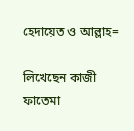হেদায়েত ও আল্লাহ=

লিখেছেন কাজী ফাতেমা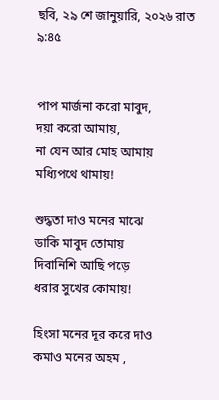ছবি, ২৯ শে জানুয়ারি, ২০২৬ রাত ৯:৪৫


পাপ মার্জনা করো মাবুদ,
দয়া করো আমায়,
না যেন আর মোহ আমায়
মধ্যিপথে থামায়!

শুদ্ধতা দাও মনের মাঝে
ডাকি মাবুদ তোমায়
দিবানিশি আছি পড়ে
ধরার সুখের কোমায়!

হিংসা মনের দূর করে দাও
কমাও মনের অহম ,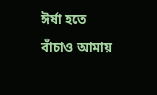ঈর্ষা হতে বাঁচাও আমায়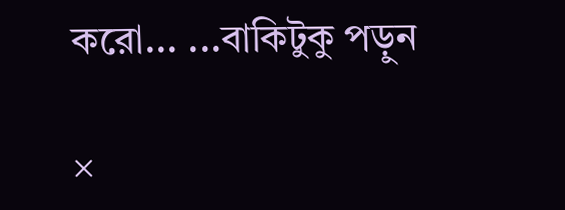করো... ...বাকিটুকু পড়ুন

×